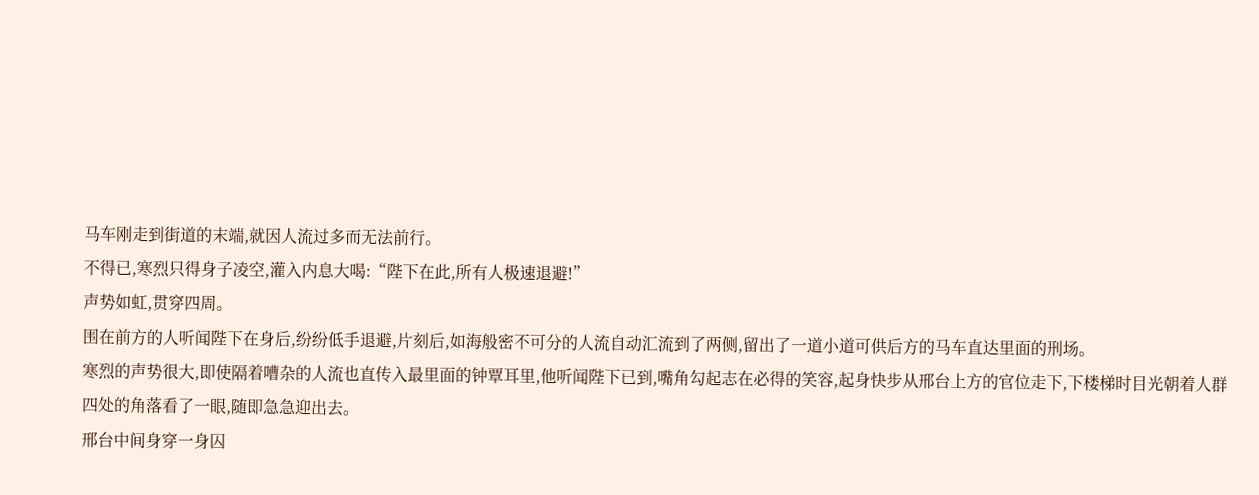马车刚走到街道的末端,就因人流过多而无法前行。
不得已,寒烈只得身子凌空,灌入内息大喝:“陛下在此,所有人极速退避!”
声势如虹,贯穿四周。
围在前方的人听闻陛下在身后,纷纷低手退避,片刻后,如海般密不可分的人流自动汇流到了两侧,留出了一道小道可供后方的马车直达里面的刑场。
寒烈的声势很大,即使隔着嘈杂的人流也直传入最里面的钟覃耳里,他听闻陛下已到,嘴角勾起志在必得的笑容,起身快步从邢台上方的官位走下,下楼梯时目光朝着人群四处的角落看了一眼,随即急急迎出去。
邢台中间身穿一身囚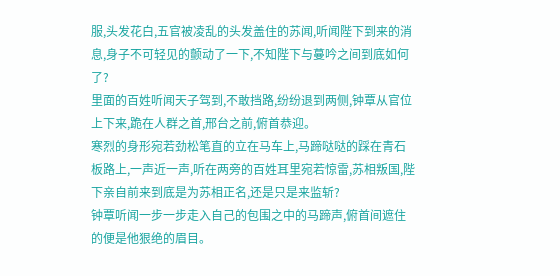服,头发花白,五官被凌乱的头发盖住的苏闻,听闻陛下到来的消息,身子不可轻见的颤动了一下,不知陛下与蔓吟之间到底如何了?
里面的百姓听闻天子驾到,不敢挡路,纷纷退到两侧,钟覃从官位上下来,跪在人群之首,邢台之前,俯首恭迎。
寒烈的身形宛若劲松笔直的立在马车上,马蹄哒哒的踩在青石板路上,一声近一声,听在两旁的百姓耳里宛若惊雷,苏相叛国,陛下亲自前来到底是为苏相正名,还是只是来监斩?
钟覃听闻一步一步走入自己的包围之中的马蹄声,俯首间遮住的便是他狠绝的眉目。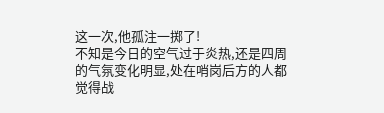这一次,他孤注一掷了!
不知是今日的空气过于炎热,还是四周的气氛变化明显,处在哨岗后方的人都觉得战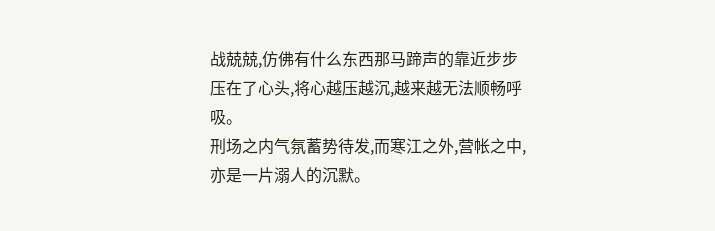战兢兢,仿佛有什么东西那马蹄声的靠近步步压在了心头,将心越压越沉,越来越无法顺畅呼吸。
刑场之内气氛蓄势待发,而寒江之外,营帐之中,亦是一片溺人的沉默。